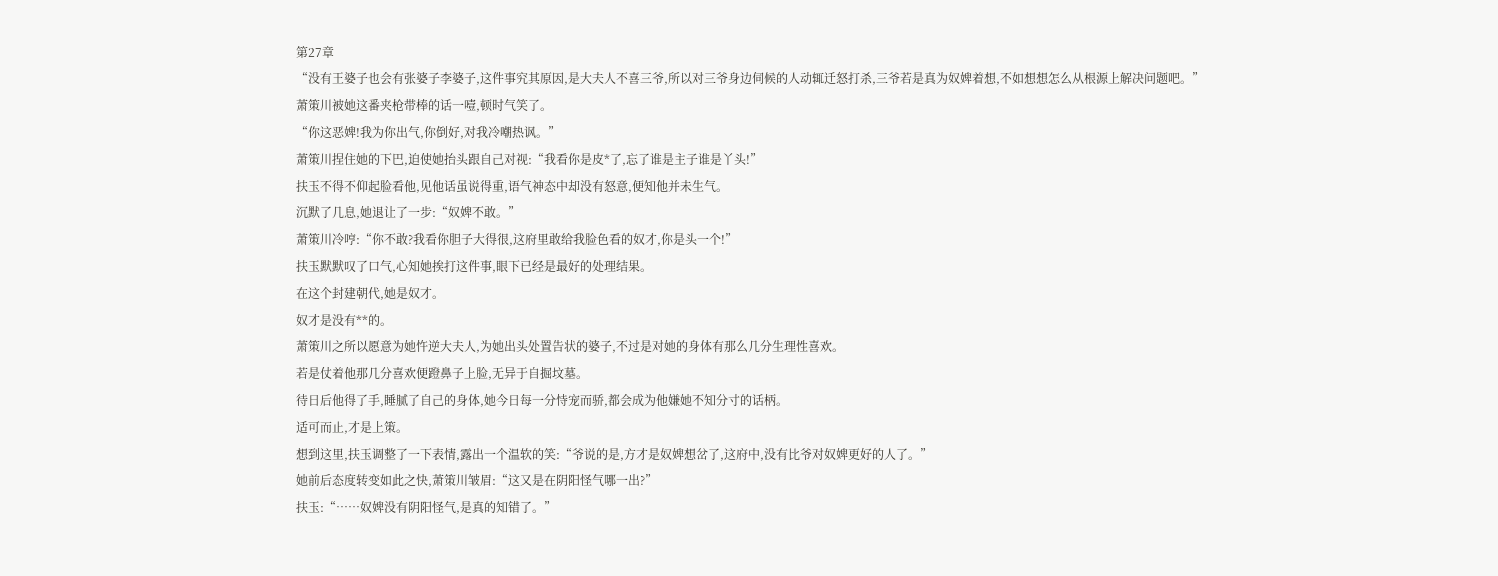第27章
“没有王婆子也会有张婆子李婆子,这件事究其原因,是大夫人不喜三爷,所以对三爷身边伺候的人动辄迁怒打杀,三爷若是真为奴婢着想,不如想想怎么从根源上解决问题吧。”
萧策川被她这番夹枪带棒的话一噎,顿时气笑了。
“你这恶婢!我为你出气,你倒好,对我冷嘲热讽。”
萧策川捏住她的下巴,迫使她抬头跟自己对视:“我看你是皮*了,忘了谁是主子谁是丫头!”
扶玉不得不仰起脸看他,见他话虽说得重,语气神态中却没有怒意,便知他并未生气。
沉默了几息,她退让了一步:“奴婢不敢。”
萧策川冷哼:“你不敢?我看你胆子大得很,这府里敢给我脸色看的奴才,你是头一个!”
扶玉默默叹了口气,心知她挨打这件事,眼下已经是最好的处理结果。
在这个封建朝代,她是奴才。
奴才是没有**的。
萧策川之所以愿意为她忤逆大夫人,为她出头处置告状的婆子,不过是对她的身体有那么几分生理性喜欢。
若是仗着他那几分喜欢便蹬鼻子上脸,无异于自掘坟墓。
待日后他得了手,睡腻了自己的身体,她今日每一分恃宠而骄,都会成为他嫌她不知分寸的话柄。
适可而止,才是上策。
想到这里,扶玉调整了一下表情,露出一个温软的笑:“爷说的是,方才是奴婢想岔了,这府中,没有比爷对奴婢更好的人了。”
她前后态度转变如此之快,萧策川皱眉:“这又是在阴阳怪气哪一出?”
扶玉:“……奴婢没有阴阳怪气,是真的知错了。”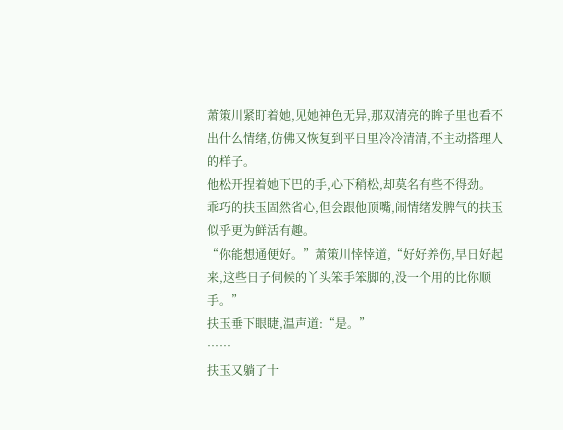萧策川紧盯着她,见她神色无异,那双清亮的眸子里也看不出什么情绪,仿佛又恢复到平日里冷冷清清,不主动搭理人的样子。
他松开捏着她下巴的手,心下稍松,却莫名有些不得劲。
乖巧的扶玉固然省心,但会跟他顶嘴,闹情绪发脾气的扶玉似乎更为鲜活有趣。
“你能想通便好。”萧策川悻悻道,“好好养伤,早日好起来,这些日子伺候的丫头笨手笨脚的,没一个用的比你顺手。”
扶玉垂下眼睫,温声道:“是。”
……
扶玉又躺了十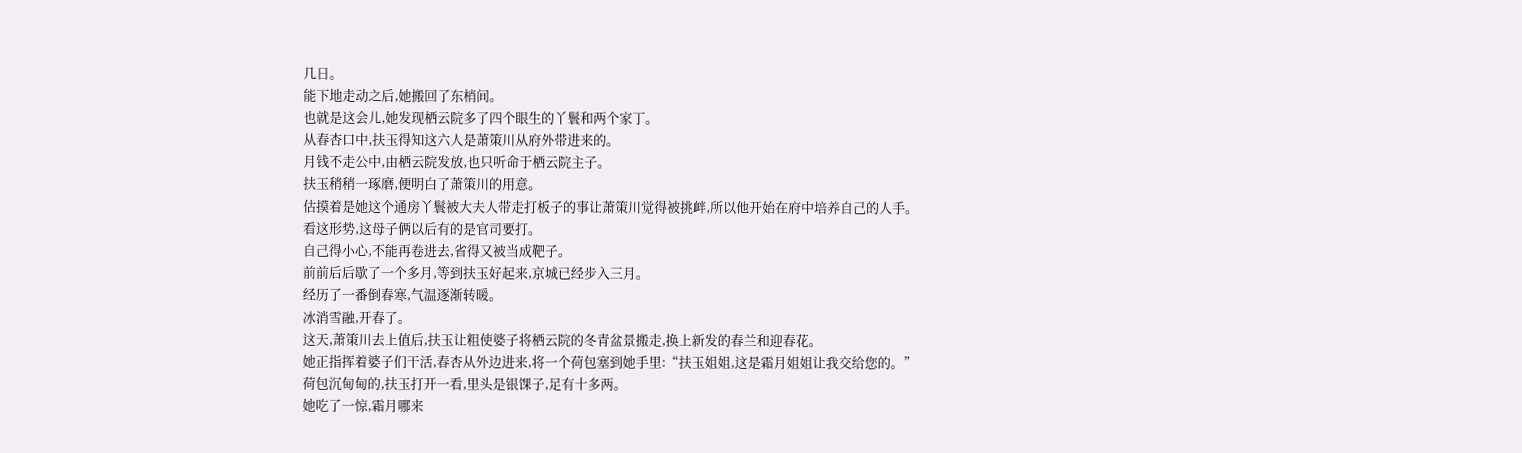几日。
能下地走动之后,她搬回了东梢间。
也就是这会儿,她发现栖云院多了四个眼生的丫鬟和两个家丁。
从春杏口中,扶玉得知这六人是萧策川从府外带进来的。
月钱不走公中,由栖云院发放,也只听命于栖云院主子。
扶玉稍稍一琢磨,便明白了萧策川的用意。
估摸着是她这个通房丫鬟被大夫人带走打板子的事让萧策川觉得被挑衅,所以他开始在府中培养自己的人手。
看这形势,这母子俩以后有的是官司要打。
自己得小心,不能再卷进去,省得又被当成靶子。
前前后后歇了一个多月,等到扶玉好起来,京城已经步入三月。
经历了一番倒春寒,气温逐渐转暖。
冰消雪融,开春了。
这天,萧策川去上值后,扶玉让粗使婆子将栖云院的冬青盆景搬走,换上新发的春兰和迎春花。
她正指挥着婆子们干活,春杏从外边进来,将一个荷包塞到她手里:“扶玉姐姐,这是霜月姐姐让我交给您的。”
荷包沉甸甸的,扶玉打开一看,里头是银馃子,足有十多两。
她吃了一惊,霜月哪来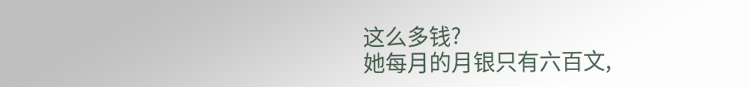这么多钱?
她每月的月银只有六百文,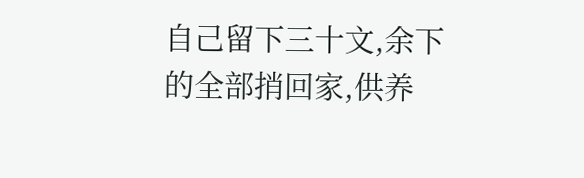自己留下三十文,余下的全部捎回家,供养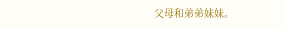父母和弟弟妹妹。